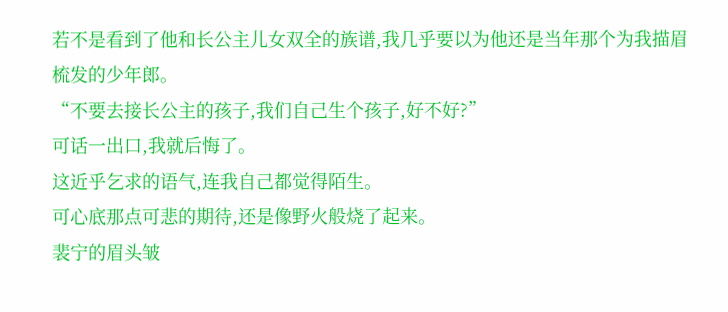若不是看到了他和长公主儿女双全的族谱,我几乎要以为他还是当年那个为我描眉梳发的少年郎。
“不要去接长公主的孩子,我们自己生个孩子,好不好?”
可话一出口,我就后悔了。
这近乎乞求的语气,连我自己都觉得陌生。
可心底那点可悲的期待,还是像野火般烧了起来。
裴宁的眉头皱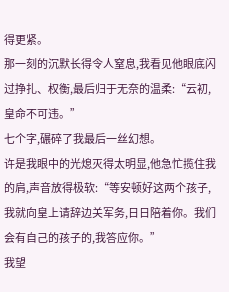得更紧。
那一刻的沉默长得令人窒息,我看见他眼底闪过挣扎、权衡,最后归于无奈的温柔:“云初,皇命不可违。”
七个字,碾碎了我最后一丝幻想。
许是我眼中的光熄灭得太明显,他急忙揽住我的肩,声音放得极软:“等安顿好这两个孩子,我就向皇上请辞边关军务,日日陪着你。我们会有自己的孩子的,我答应你。”
我望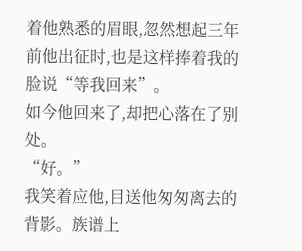着他熟悉的眉眼,忽然想起三年前他出征时,也是这样捧着我的脸说“等我回来”。
如今他回来了,却把心落在了别处。
“好。”
我笑着应他,目送他匆匆离去的背影。族谱上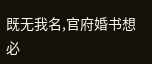既无我名,官府婚书想必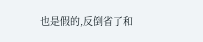也是假的,反倒省了和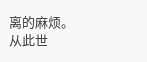离的麻烦。
从此世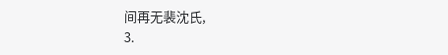间再无裴沈氏,
3.